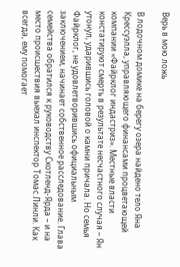Верь в мою ложь

В лодочном домике на берегу озера найдено тело Яна Крессуэлла, управляющего финансами процветающей компании «Файрклог индастриз». Местные власти констатируют смерть в результате несчастного случая – Ян утонул, ударившись головой о камни причала. Но семья Файрклог, не удовлетворившись официальным заключением, начинает собственное расследование. Глава семейства обратился к руководству Скотленд-Ярда – и на место происшествия выехал инспектор Томас Линли. Как всегда, ему помогает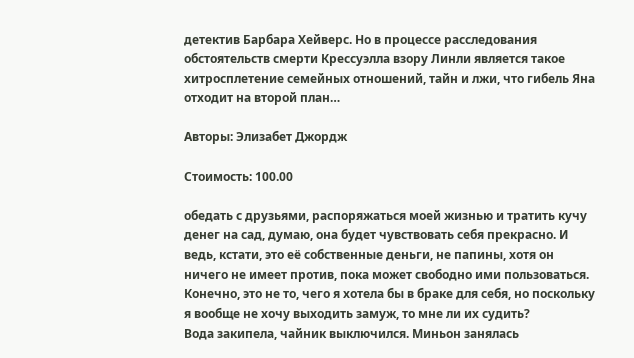детектив Барбара Хейверс. Но в процессе расследования обстоятельств смерти Крессуэлла взору Линли является такое хитросплетение семейных отношений, тайн и лжи, что гибель Яна отходит на второй план…

Авторы: Элизабет Джордж

Стоимость: 100.00

обедать с друзьями, распоряжаться моей жизнью и тратить кучу денег на сад, думаю, она будет чувствовать себя прекрасно. И ведь, кстати, это её собственные деньги, не папины, хотя он ничего не имеет против, пока может свободно ими пользоваться. Конечно, это не то, чего я хотела бы в браке для себя, но поскольку я вообще не хочу выходить замуж, то мне ли их судить?
Вода закипела, чайник выключился. Миньон занялась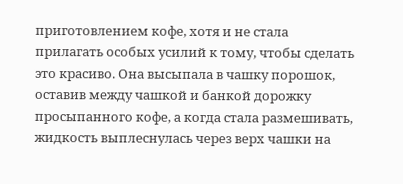приготовлением кофе, хотя и не стала прилагать особых усилий к тому, чтобы сделать это красиво. Она высыпала в чашку порошок, оставив между чашкой и банкой дорожку просыпанного кофе, а когда стала размешивать, жидкость выплеснулась через верх чашки на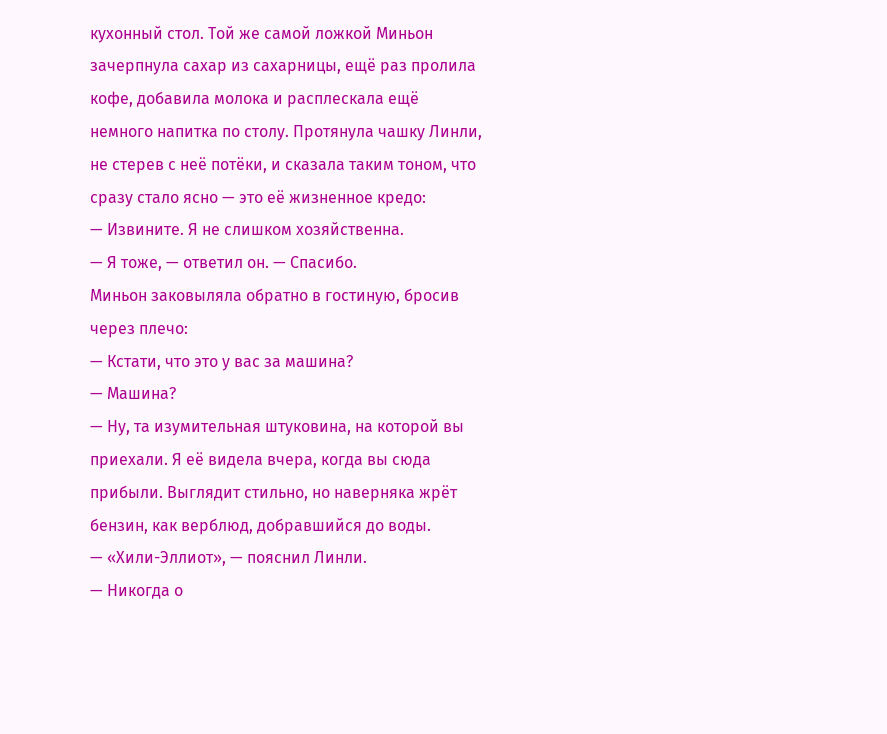кухонный стол. Той же самой ложкой Миньон зачерпнула сахар из сахарницы, ещё раз пролила кофе, добавила молока и расплескала ещё немного напитка по столу. Протянула чашку Линли, не стерев с неё потёки, и сказала таким тоном, что сразу стало ясно — это её жизненное кредо:
— Извините. Я не слишком хозяйственна.
— Я тоже, — ответил он. — Спасибо.
Миньон заковыляла обратно в гостиную, бросив через плечо:
— Кстати, что это у вас за машина?
— Машина?
— Ну, та изумительная штуковина, на которой вы приехали. Я её видела вчера, когда вы сюда прибыли. Выглядит стильно, но наверняка жрёт бензин, как верблюд, добравшийся до воды.
— «Хили-Эллиот», — пояснил Линли.
— Никогда о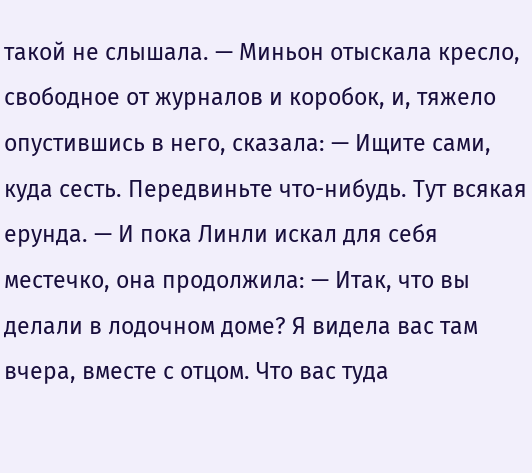такой не слышала. — Миньон отыскала кресло, свободное от журналов и коробок, и, тяжело опустившись в него, сказала: — Ищите сами, куда сесть. Передвиньте что-нибудь. Тут всякая ерунда. — И пока Линли искал для себя местечко, она продолжила: — Итак, что вы делали в лодочном доме? Я видела вас там вчера, вместе с отцом. Что вас туда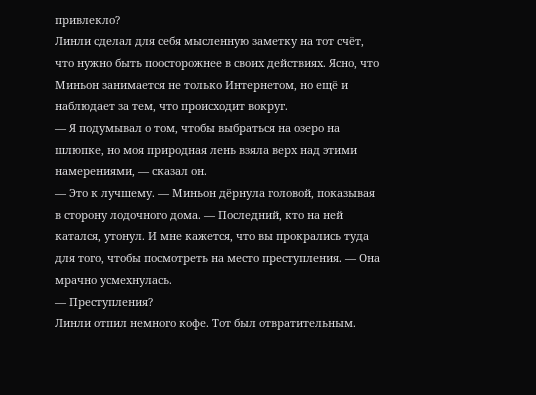привлекло?
Линли сделал для себя мысленную заметку на тот счёт, что нужно быть поосторожнее в своих действиях. Ясно, что Миньон занимается не только Интернетом, но ещё и наблюдает за тем, что происходит вокруг.
— Я подумывал о том, чтобы выбраться на озеро на шлюпке, но моя природная лень взяла верх над этими намерениями, — сказал он.
— Это к лучшему. — Миньон дёрнула головой, показывая в сторону лодочного дома. — Последний, кто на ней катался, утонул. И мне кажется, что вы прокрались туда для того, чтобы посмотреть на место преступления. — Она мрачно усмехнулась.
— Преступления?
Линли отпил немного кофе. Тот был отвратительным.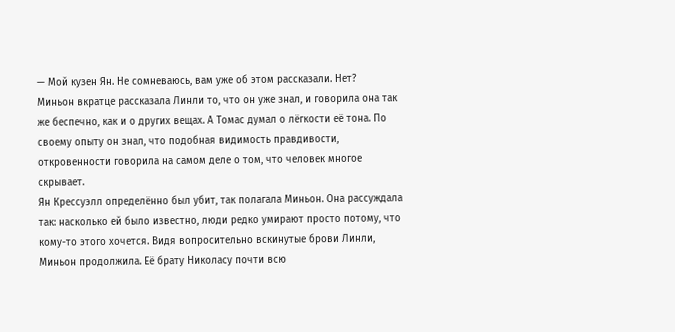— Мой кузен Ян. Не сомневаюсь, вам уже об этом рассказали. Нет?
Миньон вкратце рассказала Линли то, что он уже знал, и говорила она так же беспечно, как и о других вещах. А Томас думал о лёгкости её тона. По своему опыту он знал, что подобная видимость правдивости, откровенности говорила на самом деле о том, что человек многое скрывает.
Ян Крессуэлл определённо был убит, так полагала Миньон. Она рассуждала так: насколько ей было известно, люди редко умирают просто потому, что кому-то этого хочется. Видя вопросительно вскинутые брови Линли, Миньон продолжила. Её брату Николасу почти всю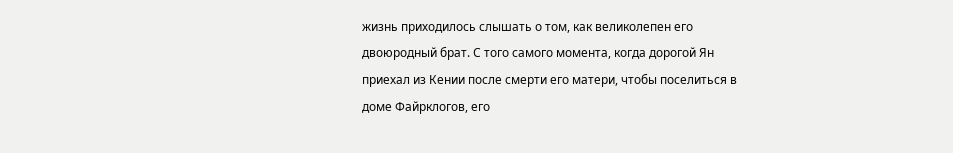жизнь приходилось слышать о том, как великолепен его двоюродный брат. С того самого момента, когда дорогой Ян приехал из Кении после смерти его матери, чтобы поселиться в доме Файрклогов, его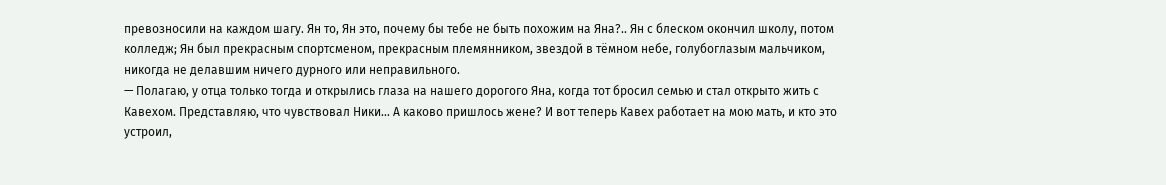превозносили на каждом шагу. Ян то, Ян это, почему бы тебе не быть похожим на Яна?.. Ян с блеском окончил школу, потом колледж; Ян был прекрасным спортсменом, прекрасным племянником, звездой в тёмном небе, голубоглазым мальчиком, никогда не делавшим ничего дурного или неправильного.
— Полагаю, у отца только тогда и открылись глаза на нашего дорогого Яна, когда тот бросил семью и стал открыто жить с Кавехом. Представляю, что чувствовал Ники… А каково пришлось жене? И вот теперь Кавех работает на мою мать, и кто это устроил,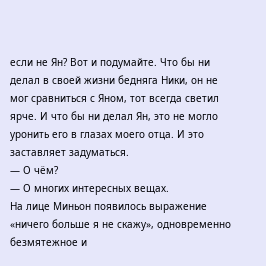если не Ян? Вот и подумайте. Что бы ни делал в своей жизни бедняга Ники, он не мог сравниться с Яном, тот всегда светил ярче. И что бы ни делал Ян, это не могло уронить его в глазах моего отца. И это заставляет задуматься.
— О чём?
— О многих интересных вещах.
На лице Миньон появилось выражение «ничего больше я не скажу», одновременно безмятежное и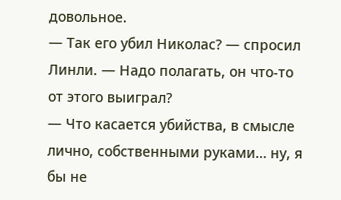довольное.
— Так его убил Николас? — спросил Линли. — Надо полагать, он что-то от этого выиграл?
— Что касается убийства, в смысле лично, собственными руками… ну, я бы не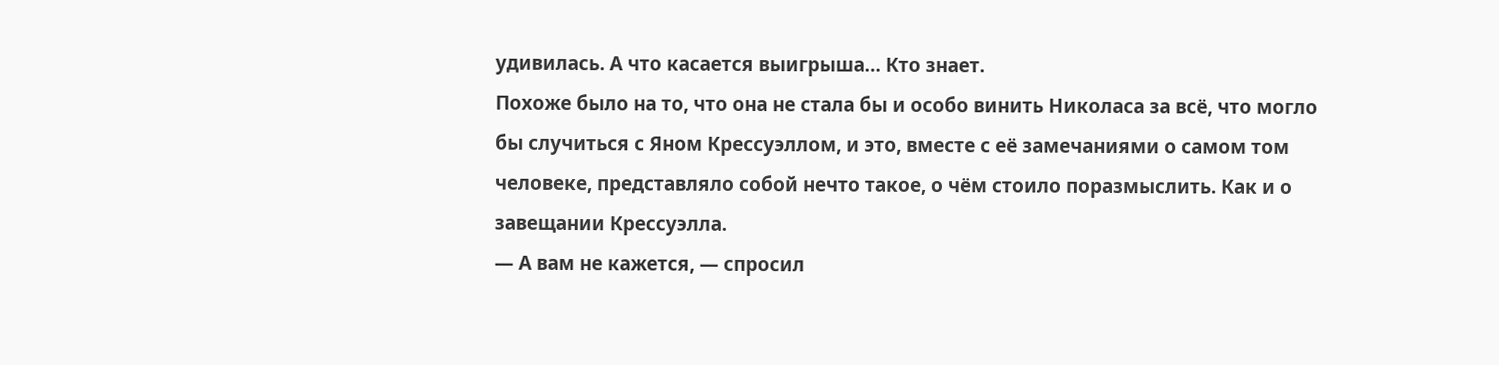удивилась. А что касается выигрыша… Кто знает.
Похоже было на то, что она не стала бы и особо винить Николаса за всё, что могло бы случиться с Яном Крессуэллом, и это, вместе с её замечаниями о самом том человеке, представляло собой нечто такое, о чём стоило поразмыслить. Как и о завещании Крессуэлла.
— А вам не кажется, — спросил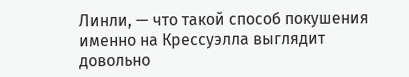Линли, — что такой способ покушения именно на Крессуэлла выглядит довольно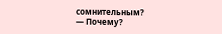сомнительным?
— Почему?